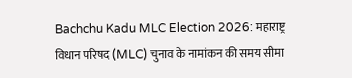Bachchu Kadu MLC Election 2026: महाराष्ट्र विधान परिषद (MLC) चुनाव के नामांकन की समय सीमा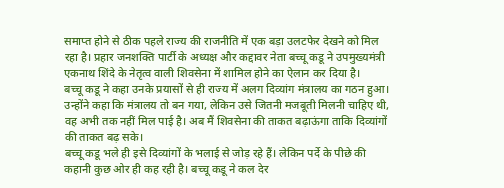समाप्त होने से ठीक पहले राज्य की राजनीति में एक बड़ा उलटफेर देखने को मिल रहा है। प्रहार जनशक्ति पार्टी के अध्यक्ष और कद्दावर नेता बच्चू कडू ने उपमुख्यमंत्री एकनाथ शिंदे के नेतृत्व वाली शिवसेना में शामिल होने का ऐलान कर दिया है।
बच्चू कडू ने कहा उनके प्रयासों से ही राज्य में अलग दिव्यांग मंत्रालय का गठन हुआ। उन्होंने कहा कि मंत्रालय तो बन गया, लेकिन उसे जितनी मजबूती मिलनी चाहिए थी, वह अभी तक नहीं मिल पाई है। अब मैं शिवसेना की ताकत बढ़ाऊंगा ताकि दिव्यांगों की ताकत बढ़ सके।
बच्चू कडू भले ही इसे दिव्यांगों के भलाई से जोड़ रहे हैं। लेकिन पर्दे के पीछे की कहानी कुछ ओर ही कह रही है। बच्चू कडू ने कल देर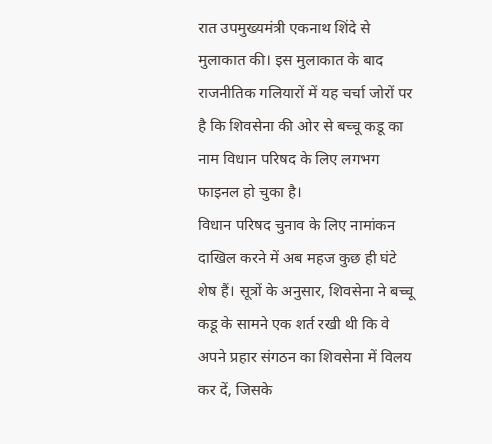रात उपमुख्यमंत्री एकनाथ शिंदे से मुलाकात की। इस मुलाकात के बाद राजनीतिक गलियारों में यह चर्चा जोरों पर है कि शिवसेना की ओर से बच्चू कडू का नाम विधान परिषद के लिए लगभग फाइनल हो चुका है।
विधान परिषद चुनाव के लिए नामांकन दाखिल करने में अब महज कुछ ही घंटे शेष हैं। सूत्रों के अनुसार, शिवसेना ने बच्चू कडू के सामने एक शर्त रखी थी कि वे अपने प्रहार संगठन का शिवसेना में विलय कर दें, जिसके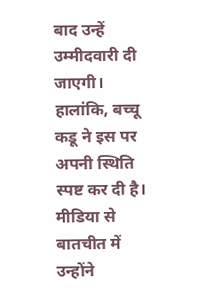बाद उन्हें उम्मीदवारी दी जाएगी। हालांकि, बच्चू कडू ने इस पर अपनी स्थिति स्पष्ट कर दी है। मीडिया से बातचीत में उन्होंने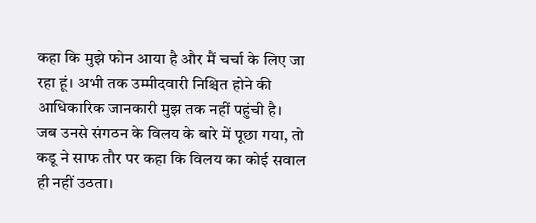कहा कि मुझे फोन आया है और मैं चर्चा के लिए जा रहा हूं। अभी तक उम्मीदवारी निश्चित होने की आधिकारिक जानकारी मुझ तक नहीं पहुंची है।
जब उनसे संगठन के विलय के बारे में पूछा गया, तो कडू ने साफ तौर पर कहा कि विलय का कोई सवाल ही नहीं उठता।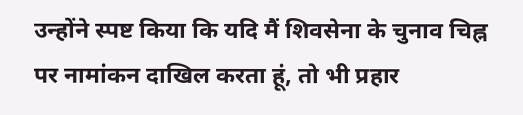उन्होंने स्पष्ट किया कि यदि मैं शिवसेना के चुनाव चिह्न पर नामांकन दाखिल करता हूं, तो भी प्रहार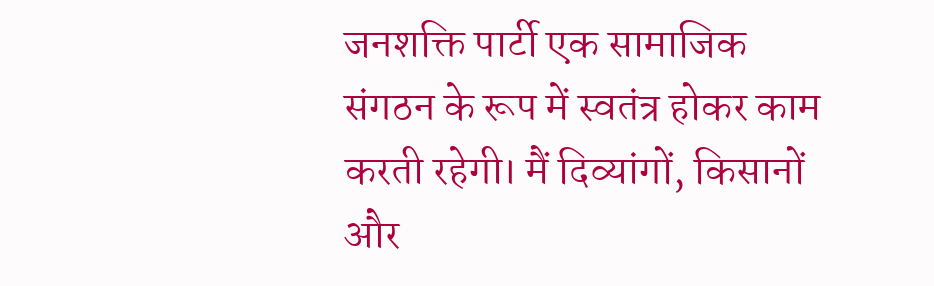जनशक्ति पार्टी एक सामाजिक संगठन के रूप में स्वतंत्र होकर काम करती रहेगी। मैं दिव्यांगों, किसानों और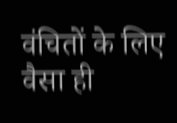वंचितों के लिए वैसा ही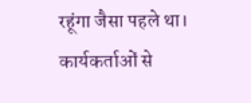रहूंगा जैसा पहले था। कार्यकर्ताओं से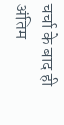चर्चा के बाद ही अंतिम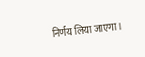निर्णय लिया जाएगा।